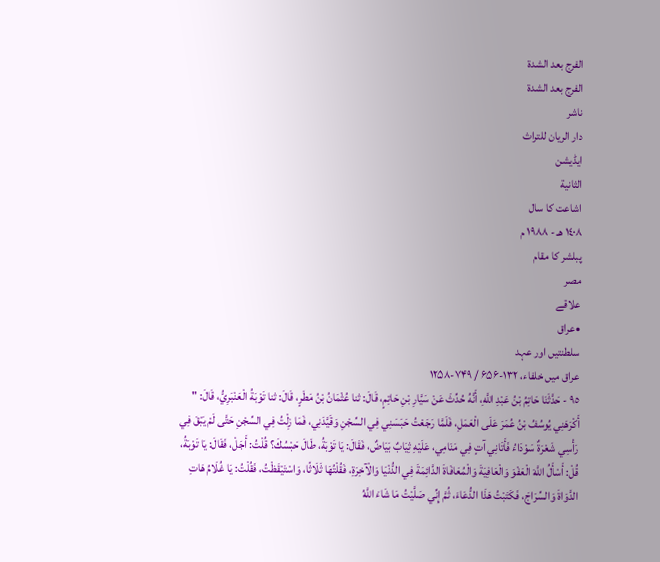الفرج بعد الشدة
الفرج بعد الشدة
ناشر
دار الريان للتراث
ایڈیشن
الثانية
اشاعت کا سال
١٤٠٨ هـ - ١٩٨٨ م
پبلشر کا مقام
مصر
علاقے
•عراق
سلطنتیں اور عہد
عراق میں خلفاء، ۱۳۲-۶۵۶ / ۷۴۹-۱۲۵۸
٩٥ - حَدَّثَنَا حَاتِمُ بْنُ عَبْدِ اللَّهِ، أَنَّهُ حُدِّثَ عَنْ سَيَّارِ بْنِ حَاتِمٍ، قَالَ: ثنا عُثْمَانُ بْنُ مَطَرٍ، قَالَ: ثنا تَوْبَةُ الْعَنْبَرِيُّ، قَالَ: " أَكْرَهَنِي يُوسُفُ بْنُ عُمَرَ عَلَى الْعَمَلِ، فَلَمَّا رَجَعْتُ حَبَسَنِي فِي السِّجْنِ وَقَيَّدَنِي، فَمَا زِلْتُ فِي السِّجْنِ حَتَّى لَمْ يَبْقَ فِي رَأْسِي شَعْرَةٌ سَوْدَاءُ فَأَتَانِي آتٍ فِي مَنَامِي، عَلَيْهِ ثِيَابٌ بَيَاضٌ، فَقَالَ: يَا تَوْبَةُ، طَالَ حَبْسُكَ؟ قُلْتُ: أَجَلْ، فَقَالَ: يَا تَوْبَةُ، قُلْ: أَسْأَلُ اللَّهَ الْعَفْوَ وَالْعَافِيَةَ وَالْمُعَافَاةَ الدَّائِمَةَ فِي الدُّنْيَا وَالْآخِرَةِ، فَقُلْتُهَا ثَلَاثًا، وَاسْتَيْقَظْتُ، فَقُلْتُ: يَا غُلَامُ هَاتِ الدَّوَاةَ وَالسِّرَاجَ، فَكَتَبْتُ هَذَا الدُّعَاءَ، ثُمَّ إِنِّي صَلَّيْتُ مَا شَاءَ اللَّهُ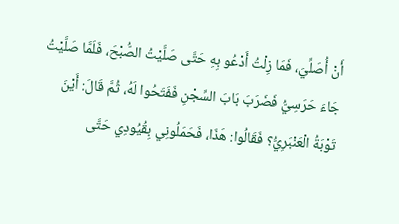أَنْ أُصَلِّيَ، فَمَا زِلْتُ أَدْعُو بِهِ حَتَّى صَلَّيْتُ الصُّبْحَ، فَلَمَّا صَلَّيْتُ جَاءَ حَرَسِيُّ فَضَرَبَ بَابَ السِّجْنِ فَفَتَحُوا لَهُ، ثُمَّ قَالَ: أَيْنَ تَوْبَةُ الْعَنْبَرِيُّ؟ فَقَالُوا: هَذَا، فَحَمَلُونِي بِقُيُودِي حَتَّى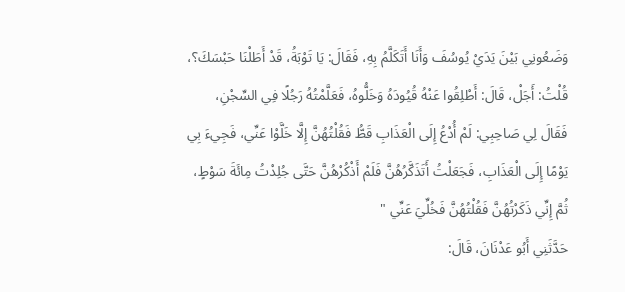وَضَعُونِي بَيْنَ يَدَيْ يُوسُفَ وَأَنَا أَتَكَلَّمُ بِهِ، فَقَالَ: يَا تَوْبَةُ، قَدْ أَطَلْنَا حَبْسَكَ؟، قُلْتُ: أَجَلْ، قَالَ: أَطْلِقُوا عَنْهُ قُيُودَهُ وَخَلُّوهُ، فَعَلَّمْتُهُ رَجُلًا فِي السِّجْنِ، فَقَالَ لِي صَاحِبِي: لَمْ أُدْعُ إِلَى الْعَذَابِ قَطُّ فَقُلْتُهُنَّ إِلَّا خَلَّوْا عَنِّي، فَجِيءَ بِي يَوْمًا إِلَى الْعَذَابِ، فَجَعَلْتُ أَتَذَكَّرُهُنَّ فَلَمْ أَذْكُرْهُنَّ حَتَّى جُلِدْتُ مِائَةَ سَوْطٍ، ثُمَّ إِنِّي ذَكَرْتُهُنَّ فَقُلْتُهُنَّ فَخُلِّيَ عَنِّي "
حَدَّثَنِي أَبُو عَدْنَانَ، قَالَ: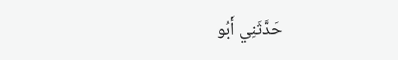حَدَّثَنِي أَبُو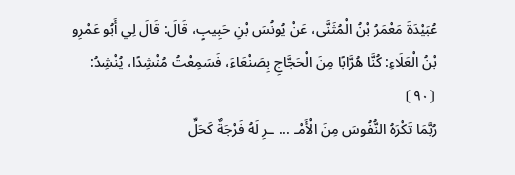عُبَيْدَةَ مَعْمَرُ بْنُ الْمُثَنَّى، عَنْ يُونُسَ بْنِ حَبِيبٍ، قَالَ: قَالَ لِي أَبُو عَمْرِو بْنُ الْعَلَاءِ: كُنَّا هُرَّابًا مِنَ الْحَجَّاجِ بِصَنْعَاءَ، فَسَمِعْتُ مُنْشِدًا، يُنْشِدُ: ⦗٩٠⦘
رُبَّمَا تَكْرَهُ النُّفُوسَ مِنَ الْأَمْـ ... ـرِ لَهُ فَرْجَةٌ كَحَلِّ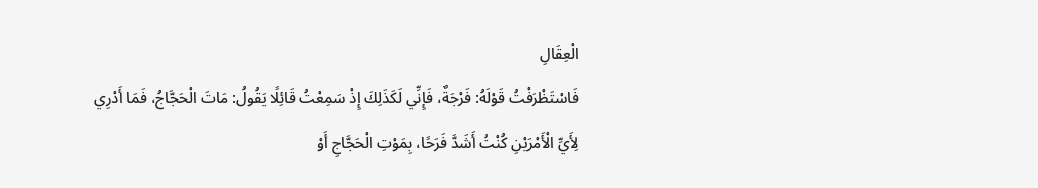الْعِقَالِ
فَاسْتَظْرَفْتُ قَوْلَهُ: فَرْجَةٌ، فَإِنِّي لَكَذَلِكَ إِذْ سَمِعْتُ قَائِلًا يَقُولُ: مَاتَ الْحَجَّاجُ، فَمَا أَدْرِي لِأَيِّ الْأَمْرَيْنِ كُنْتُ أَشَدَّ فَرَحًا، بِمَوْتِ الْحَجَّاجِ أَوْ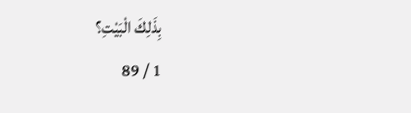بِذَلِكَ الْبَيْتِ؟
1 / 89